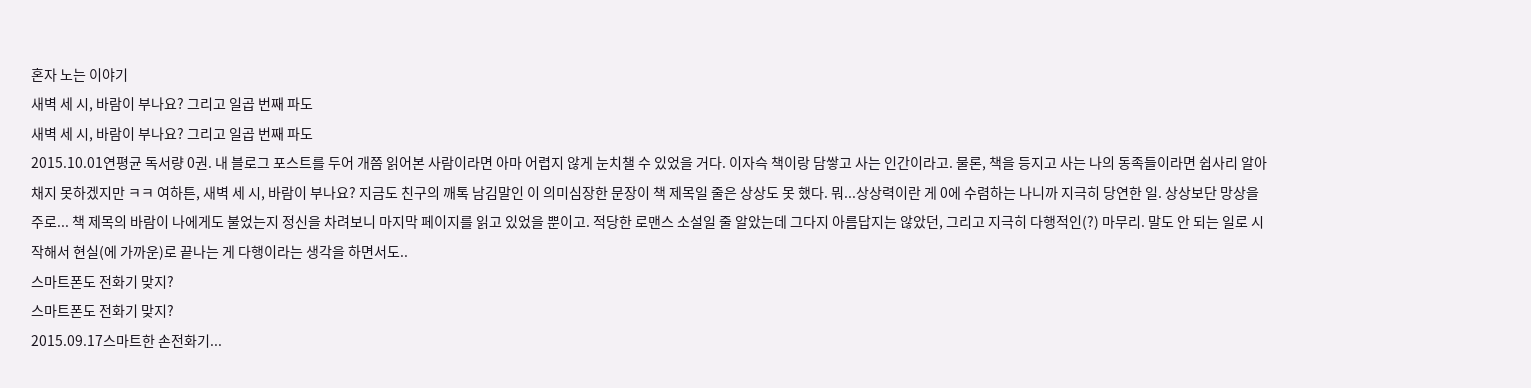혼자 노는 이야기
새벽 세 시, 바람이 부나요? 그리고 일곱 번째 파도
새벽 세 시, 바람이 부나요? 그리고 일곱 번째 파도
2015.10.01연평균 독서량 0권. 내 블로그 포스트를 두어 개쯤 읽어본 사람이라면 아마 어렵지 않게 눈치챌 수 있었을 거다. 이자슥 책이랑 담쌓고 사는 인간이라고. 물론, 책을 등지고 사는 나의 동족들이라면 쉽사리 알아채지 못하겠지만 ㅋㅋ 여하튼, 새벽 세 시, 바람이 부나요? 지금도 친구의 깨톡 남김말인 이 의미심장한 문장이 책 제목일 줄은 상상도 못 했다. 뭐...상상력이란 게 0에 수렴하는 나니까 지극히 당연한 일. 상상보단 망상을 주로... 책 제목의 바람이 나에게도 불었는지 정신을 차려보니 마지막 페이지를 읽고 있었을 뿐이고. 적당한 로맨스 소설일 줄 알았는데 그다지 아름답지는 않았던, 그리고 지극히 다행적인(?) 마무리. 말도 안 되는 일로 시작해서 현실(에 가까운)로 끝나는 게 다행이라는 생각을 하면서도..
스마트폰도 전화기 맞지?
스마트폰도 전화기 맞지?
2015.09.17스마트한 손전화기...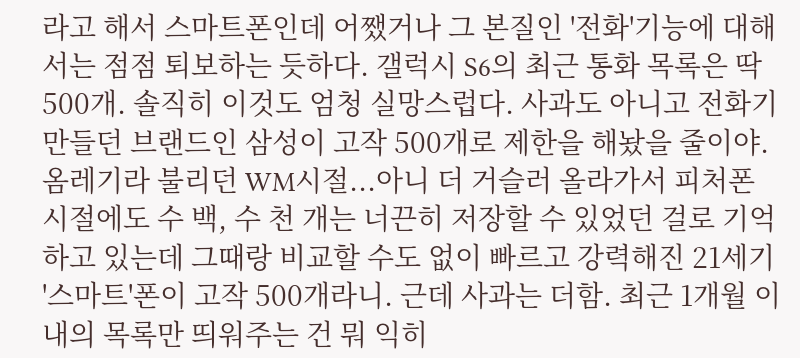라고 해서 스마트폰인데 어쨌거나 그 본질인 '전화'기능에 대해서는 점점 퇴보하는 듯하다. 갤럭시 S6의 최근 통화 목록은 딱 500개. 솔직히 이것도 엄청 실망스럽다. 사과도 아니고 전화기 만들던 브랜드인 삼성이 고작 500개로 제한을 해놨을 줄이야. 옴레기라 불리던 WM시절...아니 더 거슬러 올라가서 피처폰 시절에도 수 백, 수 천 개는 너끈히 저장할 수 있었던 걸로 기억하고 있는데 그때랑 비교할 수도 없이 빠르고 강력해진 21세기 '스마트'폰이 고작 500개라니. 근데 사과는 더함. 최근 1개월 이내의 목록만 띄워주는 건 뭐 익히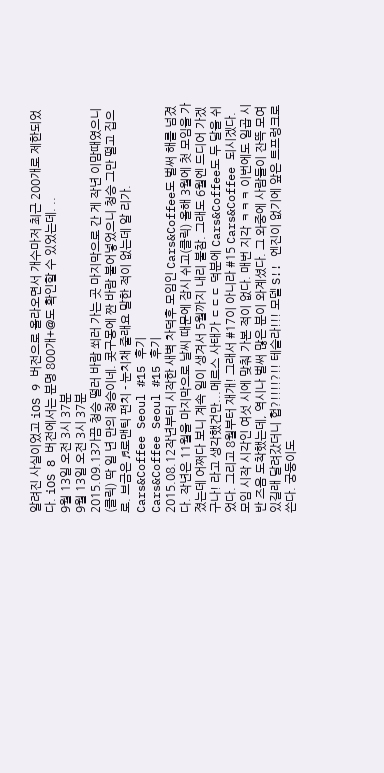알려진 사실이었고 iOS 9 버전으로 올라오면서 개수마저 최근 200개로 제한되었다. iOS 8 버전에서는 분명 800개+@도 확인할 수 있었는데. ..
9월 13일 오전 3시 37분
9월 13일 오전 3시 37분
2015.09.13가끔 청승 떨러 바람 쐬러 가는 곳 마지막으로 간 게 작년 이맘때였으니(클릭) 딱 일 년 만의 청승이네. 콧구몽에 짠 바람 불어넣었으니 청승 그만 떨고 집으로. 브금은 ♬로맨틱 펀치 - 눈치채 줄래요 말한 적이 없는데 알 리가.
Cars&Coffee Seoul #15 후기
Cars&Coffee Seoul #15 후기
2015.08.12작년부터 시작한 새벽 차덕후 모임인 Cars&Coffee도 벌써 해를 넘겼다. 작년은 11월을 마지막으로 날씨 때문에 잠시 쉬고(클릭) 올해 3월에 첫 모임을 가졌는데 어쩌다 보니 계속 일이 생겨서 5월까지 내리 불참. 그래도 6월엔 드디어 가겠구나! 라고 생각했건만...메르스 사태가 ㄷㄷㄷ 덕분에 Cars&Coffee도 두 달을 쉬었다. 그리고 8월부터 재개! 그래서 #17이 아니라 #15 Cars&Coffee 되시겠다. 모임 시작 시각인 여섯 시에 맞춰 가본 적이 없다. 매번 지각 ㅋㅋㅋ 이번에도 일곱 시 반 즈음 도착했는데, 역시나 벌써 많은 분이 와계셨다. 그 와중에 사람들이 잔뜩 모여있길래 달려갔더니 헙?!!!!?!! 테슬라!!! 모델 S!! 엔진이 없기에 앞은 트프렁크로 쓴다. 궁둥이도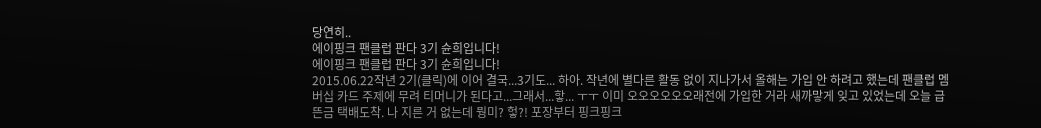당연히..
에이핑크 팬클럽 판다 3기 슌희입니다!
에이핑크 팬클럽 판다 3기 슌희입니다!
2015.06.22작년 2기(클릭)에 이어 결국...3기도... 하아. 작년에 별다른 활동 없이 지나가서 올해는 가입 안 하려고 했는데 팬클럽 멤버십 카드 주제에 무려 티머니가 된다고...그래서...핳... ㅜㅜ 이미 오오오오오오래전에 가입한 거라 새까맣게 잊고 있었는데 오늘 급 뜬금 택배도착. 나 지른 거 없는데 뭥미? 헣?! 포장부터 핑크핑크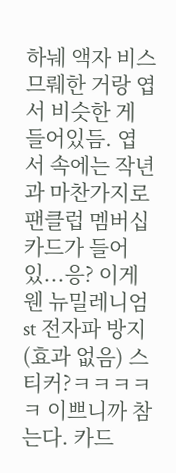하눼 액자 비스므뤠한 거랑 엽서 비슷한 게 들어있듬. 엽서 속에는 작년과 마찬가지로 팬클럽 멤버십 카드가 들어있...응? 이게 웬 뉴밀레니엄st 전자파 방지(효과 없음) 스티커?ㅋㅋㅋㅋㅋ 이쁘니까 참는다. 카드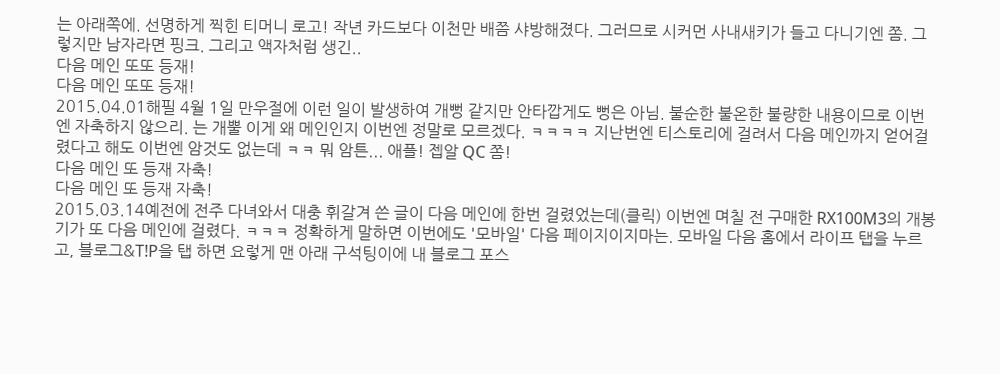는 아래쪽에. 선명하게 찍힌 티머니 로고! 작년 카드보다 이천만 배쯤 샤방해졌다. 그러므로 시커먼 사내새키가 들고 다니기엔 쫌. 그렇지만 남자라면 핑크. 그리고 액자처럼 생긴..
다음 메인 또또 등재!
다음 메인 또또 등재!
2015.04.01해필 4월 1일 만우절에 이런 일이 발생하여 개뻥 같지만 안타깝게도 뻥은 아님. 불순한 불온한 불량한 내용이므로 이번엔 자축하지 않으리. 는 개뿔 이게 왜 메인인지 이번엔 정말로 모르겠다. ㅋㅋㅋㅋ 지난번엔 티스토리에 걸려서 다음 메인까지 얻어걸렸다고 해도 이번엔 암것도 없는데 ㅋㅋ 뭐 암튼... 애플! 젭알 QC 쫌!
다음 메인 또 등재 자축!
다음 메인 또 등재 자축!
2015.03.14예전에 전주 다녀와서 대충 휘갈겨 쓴 글이 다음 메인에 한번 걸렸었는데(클릭) 이번엔 며칠 전 구매한 RX100M3의 개봉기가 또 다음 메인에 걸렸다. ㅋㅋㅋ 정확하게 말하면 이번에도 '모바일' 다음 페이지이지마는. 모바일 다음 홈에서 라이프 탭을 누르고, 블로그&T!P을 탭 하면 요렇게 맨 아래 구석팅이에 내 블로그 포스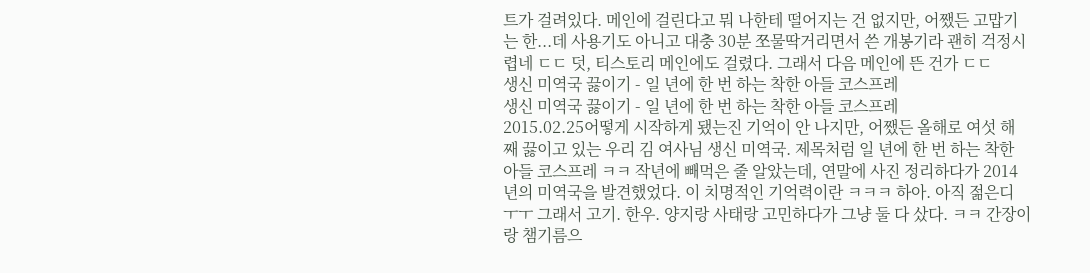트가 걸려있다. 메인에 걸린다고 뭐 나한테 떨어지는 건 없지만, 어쨌든 고맙기는 한...데 사용기도 아니고 대충 30분 쪼물딱거리면서 쓴 개봉기라 괜히 걱정시렵네 ㄷㄷ 덧, 티스토리 메인에도 걸렸다. 그래서 다음 메인에 뜬 건가 ㄷㄷ
생신 미역국 끓이기 - 일 년에 한 번 하는 착한 아들 코스프레
생신 미역국 끓이기 - 일 년에 한 번 하는 착한 아들 코스프레
2015.02.25어떻게 시작하게 됐는진 기억이 안 나지만, 어쨌든 올해로 여섯 해 째 끓이고 있는 우리 김 여사님 생신 미역국. 제목처럼 일 년에 한 번 하는 착한 아들 코스프레 ㅋㅋ 작년에 빼먹은 줄 알았는데, 연말에 사진 정리하다가 2014년의 미역국을 발견했었다. 이 치명적인 기억력이란 ㅋㅋㅋ 하아. 아직 젊은디 ㅜㅜ 그래서 고기. 한우. 양지랑 사태랑 고민하다가 그냥 둘 다 샀다. ㅋㅋ 간장이랑 챔기름으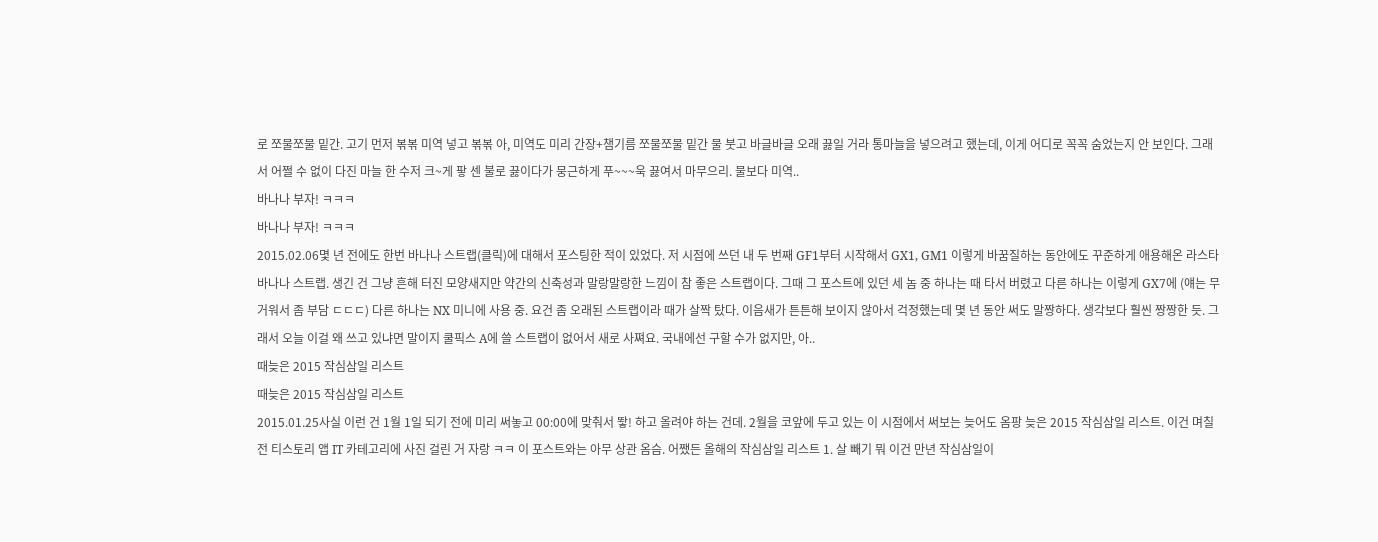로 쪼물쪼물 밑간. 고기 먼저 볶볶 미역 넣고 볶볶 아, 미역도 미리 간장+챔기름 쪼물쪼물 밑간 물 붓고 바글바글 오래 끓일 거라 통마늘을 넣으려고 했는데, 이게 어디로 꼭꼭 숨었는지 안 보인다. 그래서 어쩔 수 없이 다진 마늘 한 수저 크~게 팧 센 불로 끓이다가 뭉근하게 푸~~~욱 끓여서 마무으리. 물보다 미역..
바나나 부자! ㅋㅋㅋ
바나나 부자! ㅋㅋㅋ
2015.02.06몇 년 전에도 한번 바나나 스트랩(클릭)에 대해서 포스팅한 적이 있었다. 저 시점에 쓰던 내 두 번째 GF1부터 시작해서 GX1, GM1 이렇게 바꿈질하는 동안에도 꾸준하게 애용해온 라스타 바나나 스트랩. 생긴 건 그냥 흔해 터진 모양새지만 약간의 신축성과 말랑말랑한 느낌이 참 좋은 스트랩이다. 그때 그 포스트에 있던 세 놈 중 하나는 때 타서 버렸고 다른 하나는 이렇게 GX7에 (얘는 무거워서 좀 부담 ㄷㄷㄷ) 다른 하나는 NX 미니에 사용 중. 요건 좀 오래된 스트랩이라 때가 살짝 탔다. 이음새가 튼튼해 보이지 않아서 걱정했는데 몇 년 동안 써도 말짱하다. 생각보다 훨씬 짱짱한 듯. 그래서 오늘 이걸 왜 쓰고 있냐면 말이지 쿨픽스 A에 쓸 스트랩이 없어서 새로 사쪄요. 국내에선 구할 수가 없지만, 아..
때늦은 2015 작심삼일 리스트
때늦은 2015 작심삼일 리스트
2015.01.25사실 이런 건 1월 1일 되기 전에 미리 써놓고 00:00에 맞춰서 뙇! 하고 올려야 하는 건데. 2월을 코앞에 두고 있는 이 시점에서 써보는 늦어도 옴팡 늦은 2015 작심삼일 리스트. 이건 며칠 전 티스토리 앱 IT 카테고리에 사진 걸린 거 자랑 ㅋㅋ 이 포스트와는 아무 상관 옴슴. 어쨌든 올해의 작심삼일 리스트 1. 살 빼기 뭐 이건 만년 작심삼일이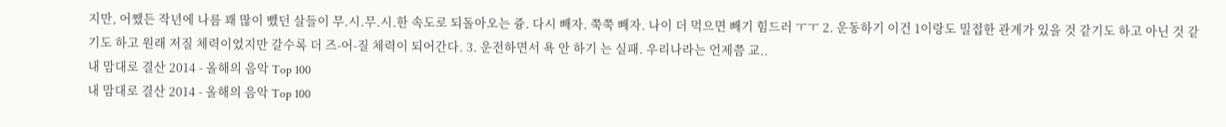지만, 어쨌든 작년에 나름 꽤 많이 뺐던 살들이 무.시.무.시.한 속도로 되돌아오는 즁. 다시 빼자. 쭉쭉 빼자. 나이 더 먹으면 빼기 힘드러 ㅜㅜ 2. 운동하기 이건 1이랑도 밀접한 관계가 있을 것 같기도 하고 아닌 것 같기도 하고 원래 저질 체력이었지만 갈수록 더 즈-어-질 체력이 되어간다. 3. 운전하면서 욕 안 하기 는 실패. 우리나라는 언제쯤 교..
내 맘대로 결산 2014 - 올해의 음악 Top 100
내 맘대로 결산 2014 - 올해의 음악 Top 100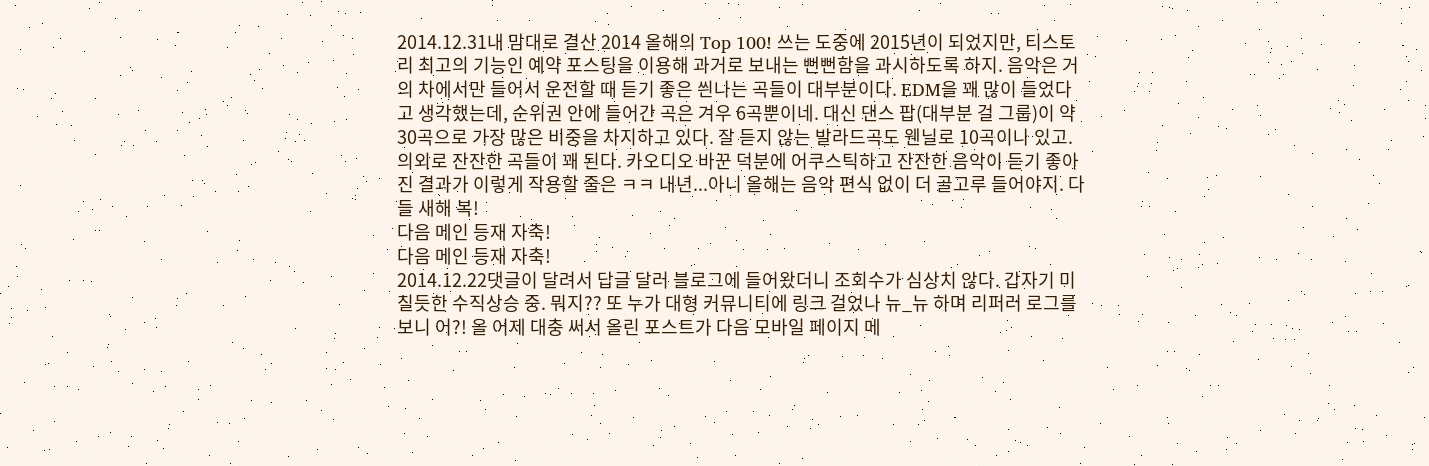2014.12.31내 맘대로 결산 2014 올해의 Top 100! 쓰는 도중에 2015년이 되었지만, 티스토리 최고의 기능인 예약 포스팅을 이용해 과거로 보내는 뻔뻔함을 과시하도록 하지. 음악은 거의 차에서만 들어서 운전할 때 듣기 좋은 씐나는 곡들이 대부분이다. EDM을 꽤 많이 들었다고 생각했는데, 순위권 안에 들어간 곡은 겨우 6곡뿐이네. 대신 댄스 팝(대부분 걸 그룹)이 약 30곡으로 가장 많은 비중을 차지하고 있다. 잘 듣지 않는 발라드곡도 웬닐로 10곡이나 있고. 의외로 잔잔한 곡들이 꽤 된다. 카오디오 바꾼 덕분에 어쿠스틱하고 잔잔한 음악이 듣기 좋아진 결과가 이렇게 작용할 줄은 ㅋㅋ 내년...아니 올해는 음악 편식 없이 더 골고루 들어야지. 다들 새해 복!
다음 메인 등재 자축!
다음 메인 등재 자축!
2014.12.22댓글이 달려서 답글 달러 블로그에 들어왔더니 조회수가 심상치 않다. 갑자기 미칠듯한 수직상승 중. 뭐지?? 또 누가 대형 커뮤니티에 링크 걸었나 뉴_뉴 하며 리퍼러 로그를 보니 어?! 올 어제 대충 써서 올린 포스트가 다음 모바일 페이지 메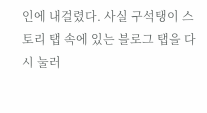인에 내걸렸다. 사실 구석탱이 스토리 탭 속에 있는 블로그 탭을 다시 눌러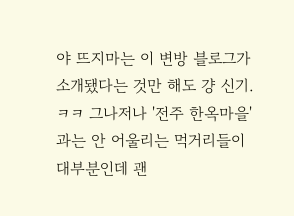야 뜨지마는 이 변방 블로그가 소개됐다는 것만 해도 걍 신기. ㅋㅋ 그나저나 '전주 한옥마을'과는 안 어울리는 먹거리들이 대부분인데 괜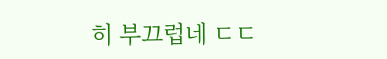히 부끄럽네 ㄷㄷ